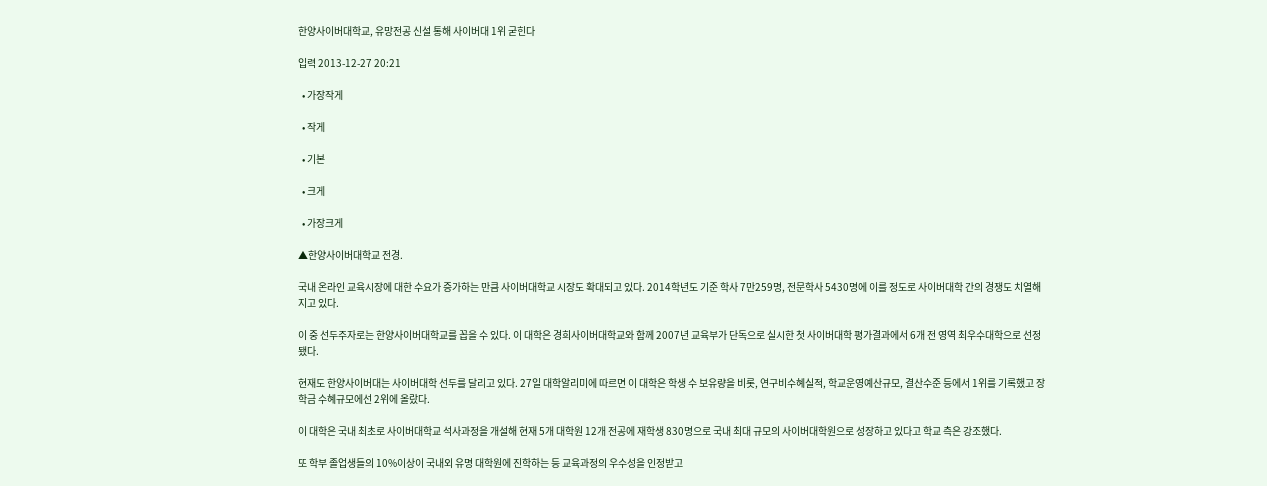한양사이버대학교, 유망전공 신설 통해 사이버대 1위 굳힌다

입력 2013-12-27 20:21

  • 가장작게

  • 작게

  • 기본

  • 크게

  • 가장크게

▲한양사이버대학교 전경.

국내 온라인 교육시장에 대한 수요가 증가하는 만큼 사이버대학교 시장도 확대되고 있다. 2014학년도 기준 학사 7만259명, 전문학사 5430명에 이를 정도로 사이버대학 간의 경쟁도 치열해지고 있다.

이 중 선두주자로는 한양사이버대학교를 꼽을 수 있다. 이 대학은 경희사이버대학교와 함께 2007년 교육부가 단독으로 실시한 첫 사이버대학 평가결과에서 6개 전 영역 최우수대학으로 선정됐다.

현재도 한양사이버대는 사이버대학 선두를 달리고 있다. 27일 대학알리미에 따르면 이 대학은 학생 수 보유량을 비롯, 연구비수혜실적, 학교운영예산규모, 결산수준 등에서 1위를 기록했고 장학금 수혜규모에선 2위에 올랐다.

이 대학은 국내 최초로 사이버대학교 석사과정을 개설해 현재 5개 대학원 12개 전공에 재학생 830명으로 국내 최대 규모의 사이버대학원으로 성장하고 있다고 학교 측은 강조했다.

또 학부 졸업생들의 10%이상이 국내외 유명 대학원에 진학하는 등 교육과정의 우수성을 인정받고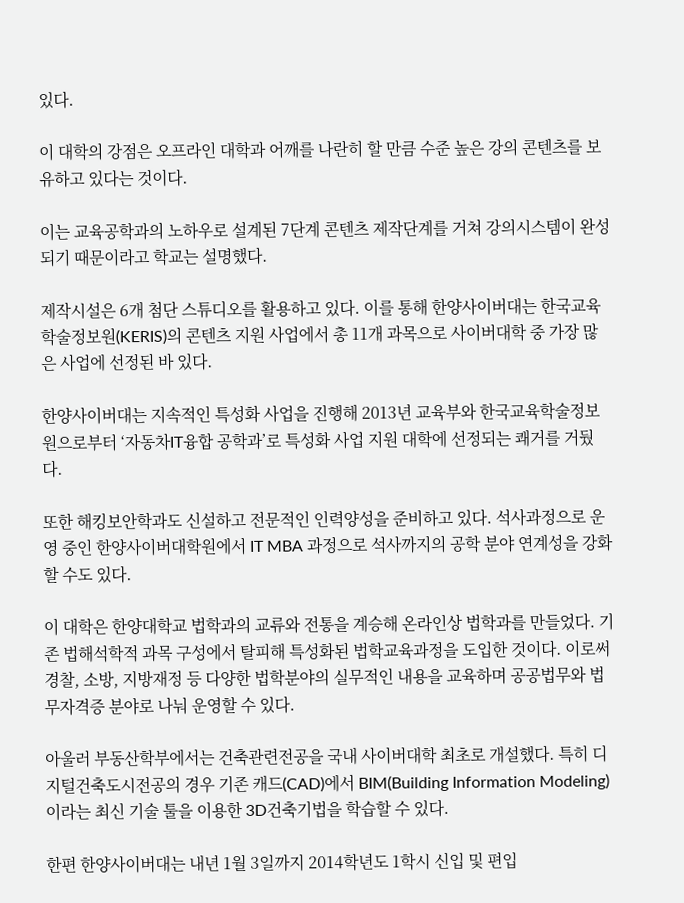있다.

이 대학의 강점은 오프라인 대학과 어깨를 나란히 할 만큼 수준 높은 강의 콘텐츠를 보유하고 있다는 것이다.

이는 교육공학과의 노하우로 설계된 7단계 콘텐츠 제작단계를 거쳐 강의시스템이 완성되기 때문이라고 학교는 설명했다.

제작시설은 6개 첨단 스튜디오를 활용하고 있다. 이를 통해 한양사이버대는 한국교육학술정보원(KERIS)의 콘텐츠 지원 사업에서 총 11개 과목으로 사이버대학 중 가장 많은 사업에 선정된 바 있다.

한양사이버대는 지속적인 특성화 사업을 진행해 2013년 교육부와 한국교육학술정보원으로부터 ‘자동차IT융합 공학과’로 특성화 사업 지원 대학에 선정되는 쾌거를 거뒀다.

또한 해킹보안학과도 신설하고 전문적인 인력양성을 준비하고 있다. 석사과정으로 운영 중인 한양사이버대학원에서 IT MBA 과정으로 석사까지의 공학 분야 연계성을 강화할 수도 있다.

이 대학은 한양대학교 법학과의 교류와 전통을 계승해 온라인상 법학과를 만들었다. 기존 법해석학적 과목 구성에서 탈피해 특성화된 법학교육과정을 도입한 것이다. 이로써 경찰, 소방, 지방재정 등 다양한 법학분야의 실무적인 내용을 교육하며 공공법무와 법무자격증 분야로 나눠 운영할 수 있다.

아울러 부동산학부에서는 건축관련전공을 국내 사이버대학 최초로 개설했다. 특히 디지털건축도시전공의 경우 기존 캐드(CAD)에서 BIM(Building Information Modeling)이라는 최신 기술 툴을 이용한 3D건축기법을 학습할 수 있다.

한편 한양사이버대는 내년 1월 3일까지 2014학년도 1학시 신입 및 편입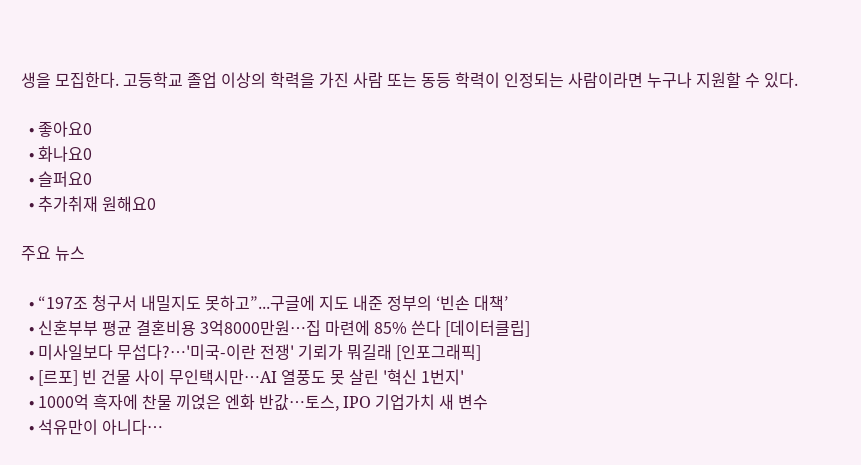생을 모집한다. 고등학교 졸업 이상의 학력을 가진 사람 또는 동등 학력이 인정되는 사람이라면 누구나 지원할 수 있다.

  • 좋아요0
  • 화나요0
  • 슬퍼요0
  • 추가취재 원해요0

주요 뉴스

  • “197조 청구서 내밀지도 못하고”...구글에 지도 내준 정부의 ‘빈손 대책’
  • 신혼부부 평균 결혼비용 3억8000만원…집 마련에 85% 쓴다 [데이터클립]
  • 미사일보다 무섭다?…'미국-이란 전쟁' 기뢰가 뭐길래 [인포그래픽]
  • [르포] 빈 건물 사이 무인택시만…AI 열풍도 못 살린 '혁신 1번지'
  • 1000억 흑자에 찬물 끼얹은 엔화 반값…토스, IPO 기업가치 새 변수
  • 석유만이 아니다⋯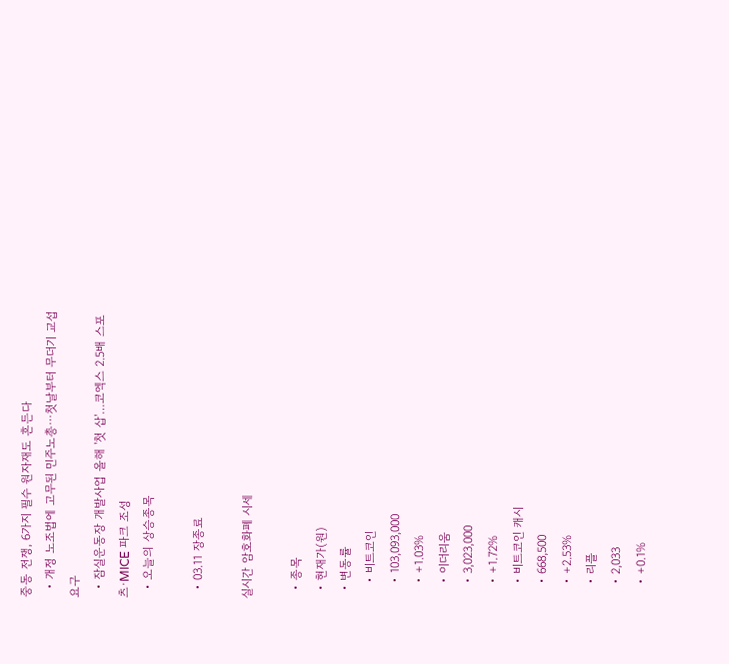중동 전쟁, 6가지 필수 원자재도 흔든다
  • 개정 노조법에 고무된 민주노총⋯첫날부터 무더기 교섭요구
  • 잠실운동장 개발사업 올해 '첫 삽'…코엑스 2.5배 스포츠·MICE 파크 조성
  • 오늘의 상승종목

  • 03.11 장종료

실시간 암호화폐 시세

  • 종목
  • 현재가(원)
  • 변동률
    • 비트코인
    • 103,093,000
    • +1.03%
    • 이더리움
    • 3,023,000
    • +1.72%
    • 비트코인 캐시
    • 668,500
    • +2.53%
    • 리플
    • 2,033
    • +0.1%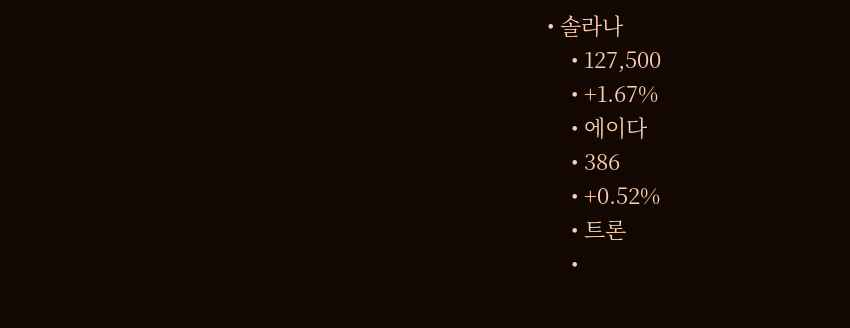• 솔라나
    • 127,500
    • +1.67%
    • 에이다
    • 386
    • +0.52%
    • 트론
    •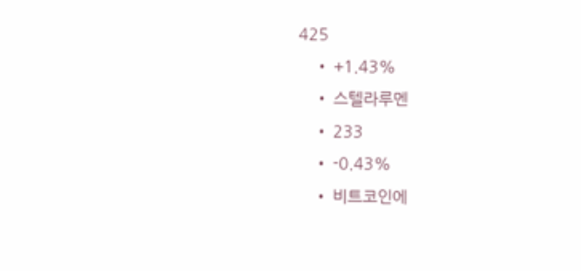425
    • +1.43%
    • 스텔라루멘
    • 233
    • -0.43%
    • 비트코인에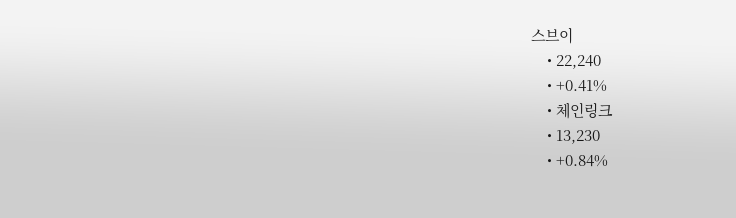스브이
    • 22,240
    • +0.41%
    • 체인링크
    • 13,230
    • +0.84%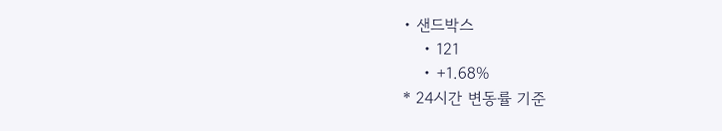• 샌드박스
    • 121
    • +1.68%
* 24시간 변동률 기준